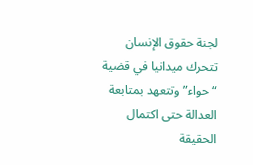لجنة حقوق الإنسان تتحرك ميدانيا في قضية “حواء” وتتعهد بمتابعة العدالة حتى اكتمال الحقيقة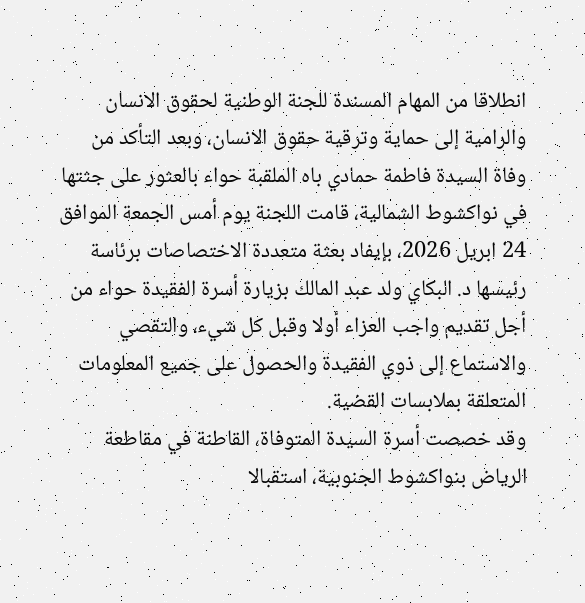انطلاقا من المهام المسندة للجنة الوطنية لحقوق الانسان والرامية إلى حماية وترقية حقوق الانسان، وبعد التأكد من وفاة السيدة فاطمة حمادي باه الملقبة حواء بالعثور على جثتها في نواكشوط الشمالية، قامت اللجنة يوم أمس الجمعة الموافق 24 ابريل 2026، بإيفاد بعثة متعددة الاختصاصات برئاسة رئيسها د. البكاي ولد عبد المالك بزيارة أسرة الفقيدة حواء من أجل تقديم واجب العزاء أولا وقبل كل شيء، والتقصي والاستماع إلى ذوي الفقيدة والحصول على جميع المعلومات المتعلقة بملابسات القضية.
وقد خصصت أسرة السيدة المتوفاة، القاطنة في مقاطعة الرياض بنواكشوط الجنوبية، استقبالا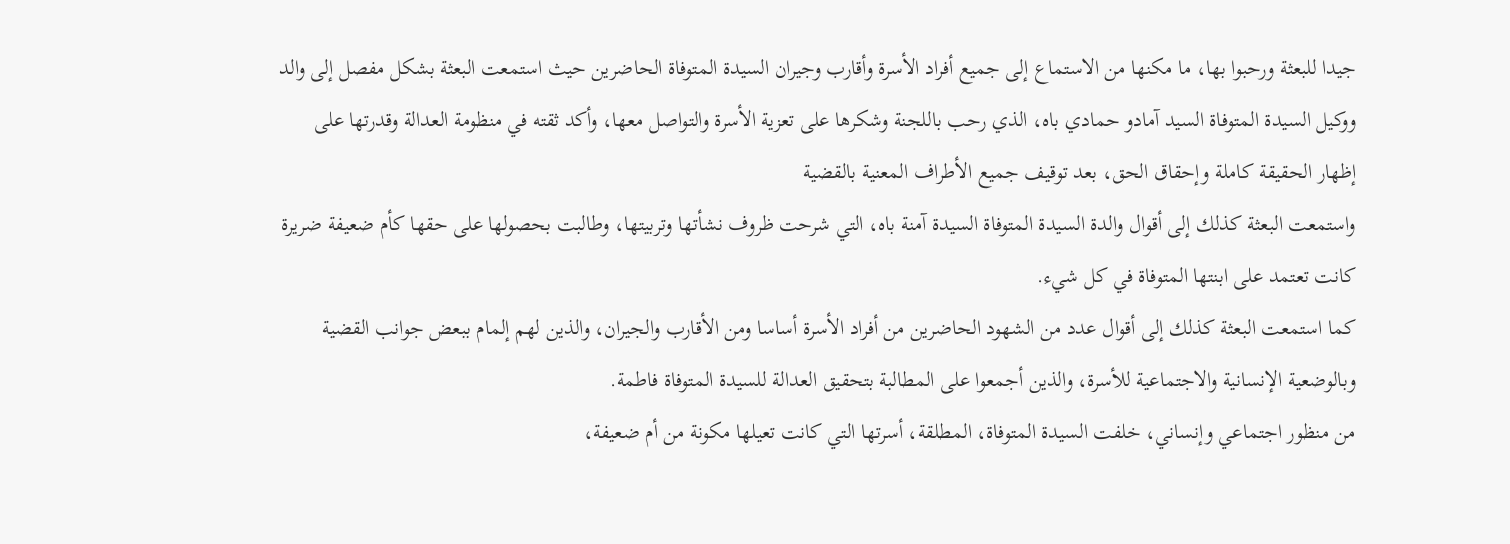جيدا للبعثة ورحبوا بها، ما مكنها من الاستماع إلى جميع أفراد الأسرة وأقارب وجيران السيدة المتوفاة الحاضرين حيث استمعت البعثة بشكل مفصل إلى والد ووكيل السيدة المتوفاة السيد آمادو حمادي باه، الذي رحب باللجنة وشكرها على تعزية الأسرة والتواصل معها، وأكد ثقته في منظومة العدالة وقدرتها على إظهار الحقيقة كاملة وإحقاق الحق، بعد توقيف جميع الأطراف المعنية بالقضية
واستمعت البعثة كذلك إلى أقوال والدة السيدة المتوفاة السيدة آمنة باه، التي شرحت ظروف نشأتها وتربيتها، وطالبت بحصولها على حقها كأم ضعيفة ضريرة كانت تعتمد على ابنتها المتوفاة في كل شيء.
كما استمعت البعثة كذلك إلى أقوال عدد من الشهود الحاضرين من أفراد الأسرة أساسا ومن الأقارب والجيران، والذين لهم إلمام ببعض جوانب القضية وبالوضعية الإنسانية والاجتماعية للأسرة، والذين أجمعوا على المطالبة بتحقيق العدالة للسيدة المتوفاة فاطمة.
من منظور اجتماعي وإنساني، خلفت السيدة المتوفاة، المطلقة، أسرتها التي كانت تعيلها مكونة من أم ضعيفة،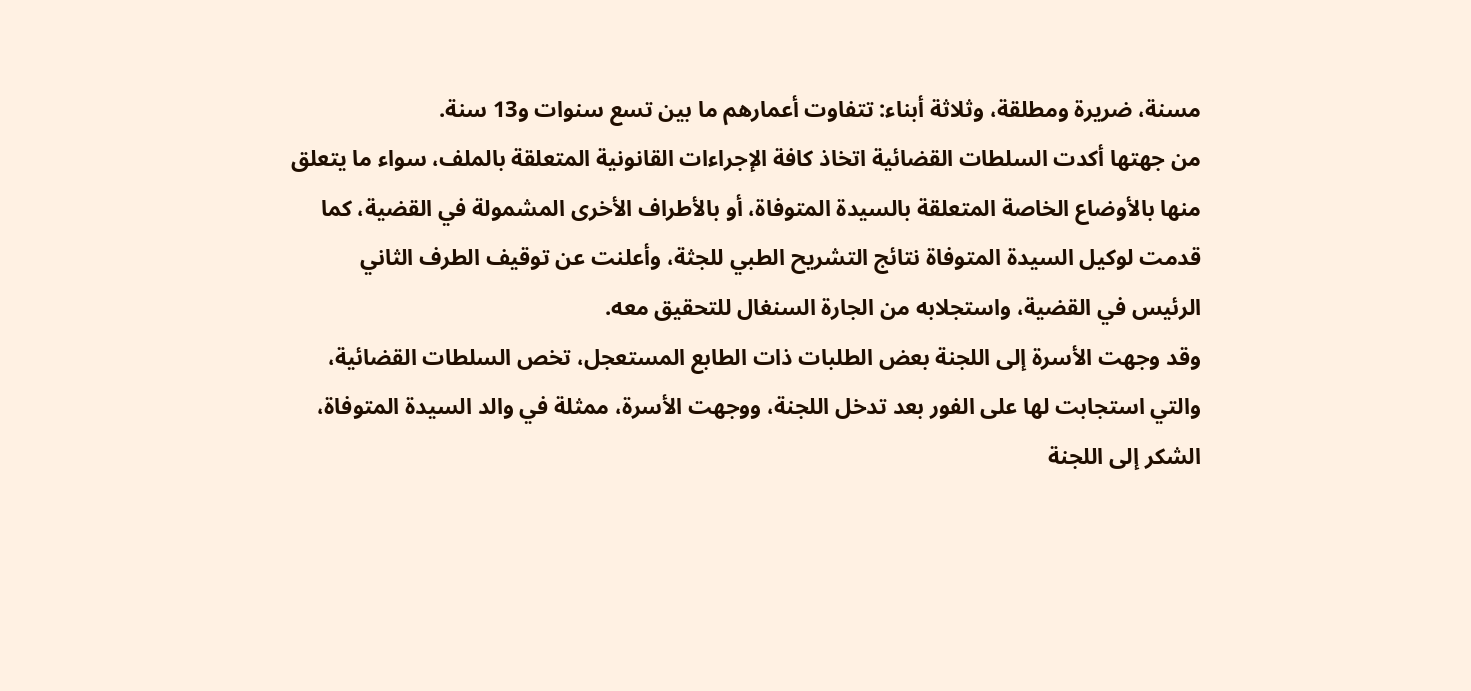مسنة، ضريرة ومطلقة، وثلاثة أبناء: تتفاوت أعمارهم ما بين تسع سنوات و13 سنة.
من جهتها أكدت السلطات القضائية اتخاذ كافة الإجراءات القانونية المتعلقة بالملف، سواء ما يتعلق منها بالأوضاع الخاصة المتعلقة بالسيدة المتوفاة، أو بالأطراف الأخرى المشمولة في القضية، كما قدمت لوكيل السيدة المتوفاة نتائج التشريح الطبي للجثة، وأعلنت عن توقيف الطرف الثاني الرئيس في القضية، واستجلابه من الجارة السنغال للتحقيق معه.
وقد وجهت الأسرة إلى اللجنة بعض الطلبات ذات الطابع المستعجل، تخص السلطات القضائية، والتي استجابت لها على الفور بعد تدخل اللجنة، ووجهت الأسرة، ممثلة في والد السيدة المتوفاة، الشكر إلى اللجنة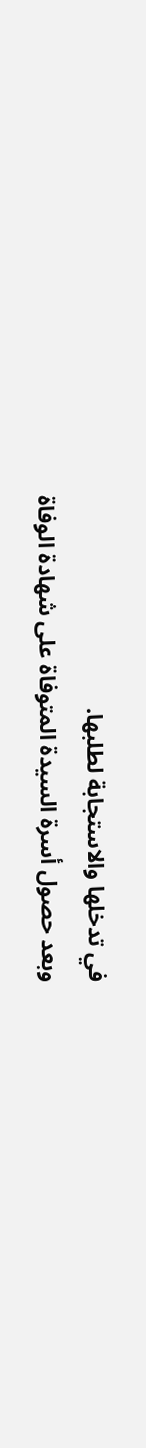في تدخلها والاستجابة لطلبها.
وبعد حصول أسرة السيدة المتوفاة على شهادة الوفاة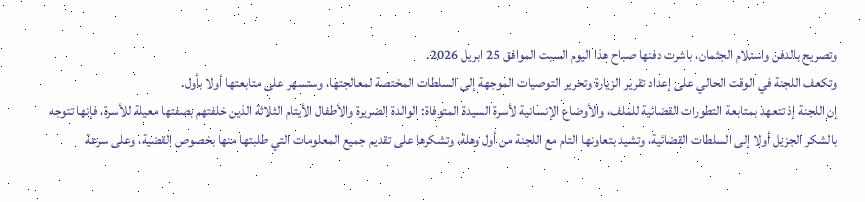وتصريح بالدفن واستلام الجثمان، باشرت دفنها صباح هذا اليوم السبت الموافق 25 ابريل 2026.
وتكعف اللجنة في الوقت الحالي على إعداد تقرير الزيارة وتحرير التوصيات الموجهة إلى السلطات المختصة لمعالجتها، وستسهر على متابعتها أولا بأول.
إن اللجنة إذ تتعهد بمتابعة التطورات القضائية للملف، والأوضاع الإنسانية لأسرة السيدة المتوفاة: الوالدة الضريرة والأطفال الأيتام الثلاثة الذين خلفتهم بصفتها معيلة للأسرة، فإنها تتوجه بالشكر الجزيل أولا إلى السلطات القضائية، وتشيد بتعاونها التام مع اللجنة من أول وهلة، وتشكرها على تقديم جميع المعلومات التي طلبتها منها بخصوص القضية، وعلى سرعة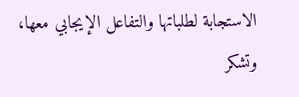الاستجابة لطلباتها والتفاعل الإيجابي معها، وتشكر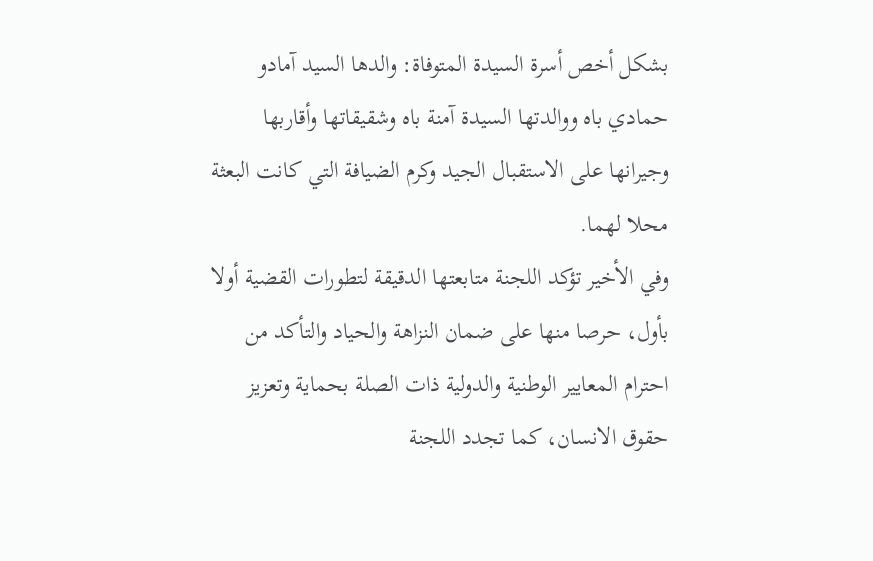بشكل أخص أسرة السيدة المتوفاة: والدها السيد آمادو حمادي باه ووالدتها السيدة آمنة باه وشقيقاتها وأقاربها وجيرانها على الاستقبال الجيد وكرم الضيافة التي كانت البعثة محلا لهما.
وفي الأخير تؤكد اللجنة متابعتها الدقيقة لتطورات القضية أولا بأول، حرصا منها على ضمان النزاهة والحياد والتأكد من احترام المعايير الوطنية والدولية ذات الصلة بحماية وتعزيز حقوق الانسان، كما تجدد اللجنة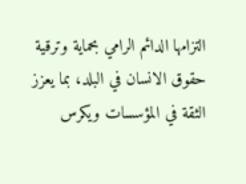التزامها الدائم الرامي بحماية وترقية حقوق الانسان في البلد، بما يعزز الثقة في المؤسسات ويكرس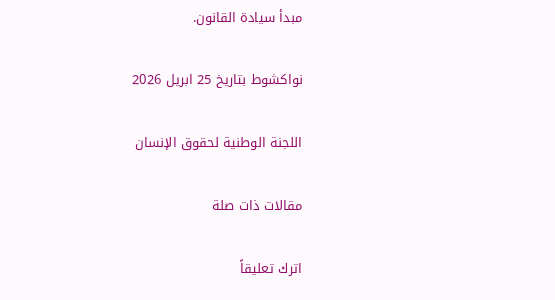مبدأ سيادة القانون.

نواكشوط بتاريخ 25 ابريل 2026

اللجنة الوطنية لحقوق الإنسان

مقالات ذات صلة

اترك تعليقاً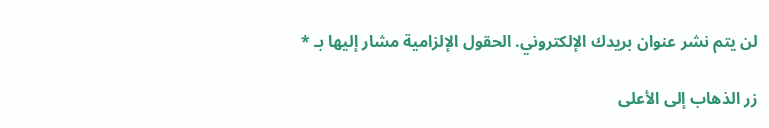لن يتم نشر عنوان بريدك الإلكتروني. الحقول الإلزامية مشار إليها بـ *

زر الذهاب إلى الأعلى